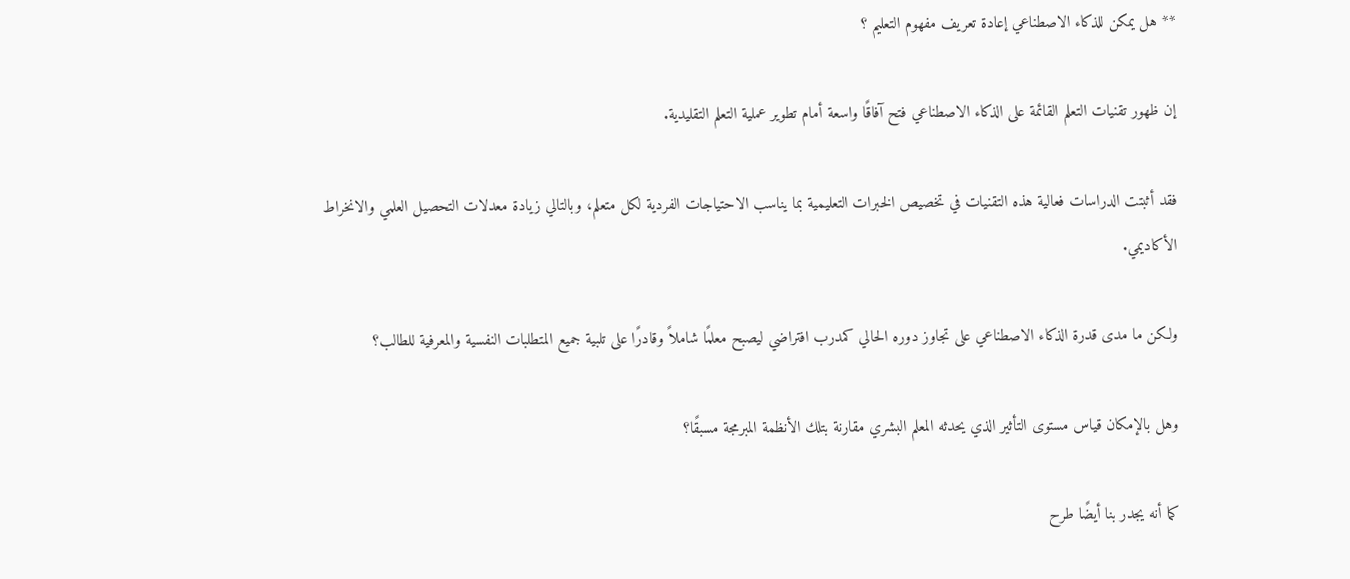** هل يمكن للذكاء الاصطناعي إعادة تعريف مفهوم التعليم ؟

إن ظهور تقنيات التعلم القائمة على الذكاء الاصطناعي فتح آفاقًا واسعة أمام تطوير عملية التعلم التقليدية.

فقد أثبتت الدراسات فعالية هذه التقنيات في تخصيص الخبرات التعليمية بما يناسب الاحتياجات الفردية لكل متعلم، وبالتالي زيادة معدلات التحصيل العلمي والانخراط الأكاديمي.

ولكن ما مدى قدرة الذكاء الاصطناعي على تجاوز دوره الحالي كمدرب افتراضي ليصبح معلمًا شاملاً وقادرًا على تلبية جميع المتطلبات النفسية والمعرفية للطالب؟

وهل بالإمكان قياس مستوى التأثير الذي يحدثه المعلم البشري مقارنة بتلك الأنظمة المبرمجة مسبقًا؟

كما أنه يجدر بنا أيضًا طرح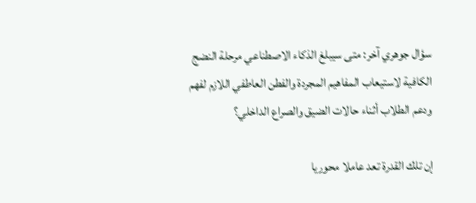سؤال جوهري آخر: متى سيبلغ الذكاء الاصطناعي مرحلة النضج الكافية لاستيعاب المفاهيم المجردة والفطن العاطفي اللازم لفهم ودعم الطلاب أثناء حالات الضيق والصراع الداخلي؟

إن تلك القدرة تعد عاملا محوريا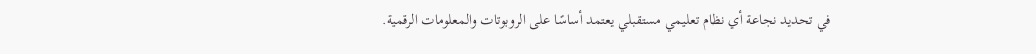في تحديد نجاعة أي نظام تعليمي مستقبلي يعتمد أساسًا على الروبوتات والمعلومات الرقمية.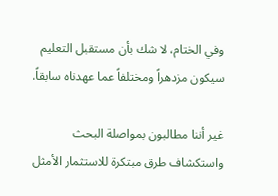وفي الختام، لا شك بأن مستقبل التعليم سيكون مزدهراً ومختلفاً عما عهدناه سابقاً.

غير أننا مطالبون بمواصلة البحث واستكشاف طرق مبتكرة للاستثمار الأمثل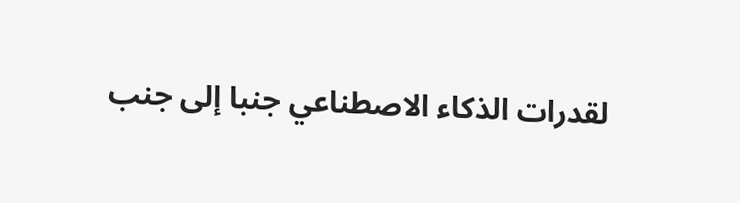لقدرات الذكاء الاصطناعي جنبا إلى جنب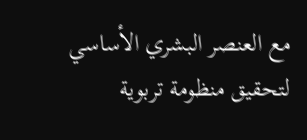مع العنصر البشري الأساسي لتحقيق منظومة تربوية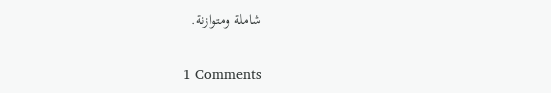شاملة ومتوازنة.

1 Comments